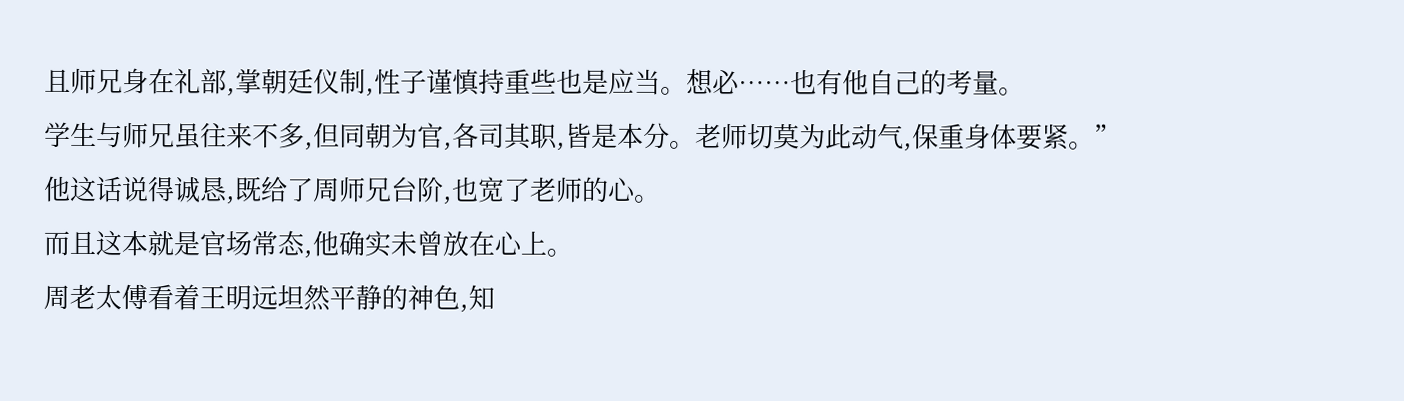且师兄身在礼部,掌朝廷仪制,性子谨慎持重些也是应当。想必……也有他自己的考量。
学生与师兄虽往来不多,但同朝为官,各司其职,皆是本分。老师切莫为此动气,保重身体要紧。”
他这话说得诚恳,既给了周师兄台阶,也宽了老师的心。
而且这本就是官场常态,他确实未曾放在心上。
周老太傅看着王明远坦然平静的神色,知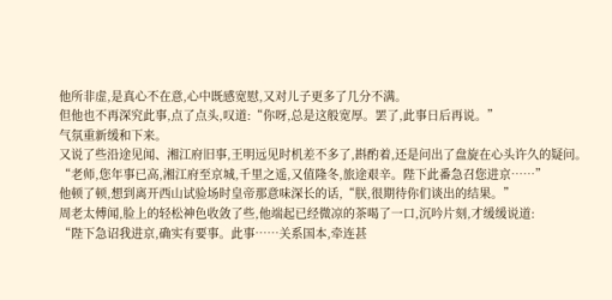他所非虚,是真心不在意,心中既感宽慰,又对儿子更多了几分不满。
但他也不再深究此事,点了点头,叹道:“你呀,总是这般宽厚。罢了,此事日后再说。”
气氛重新缓和下来。
又说了些沿途见闻、湘江府旧事,王明远见时机差不多了,斟酌着,还是问出了盘旋在心头许久的疑问。
“老师,您年事已高,湘江府至京城,千里之遥,又值隆冬,旅途艰辛。陛下此番急召您进京……”
他顿了顿,想到离开西山试验场时皇帝那意味深长的话,“朕,很期待你们谈出的结果。”
周老太傅闻,脸上的轻松神色收敛了些,他端起已经微凉的茶喝了一口,沉吟片刻,才缓缓说道:
“陛下急诏我进京,确实有要事。此事……关系国本,牵连甚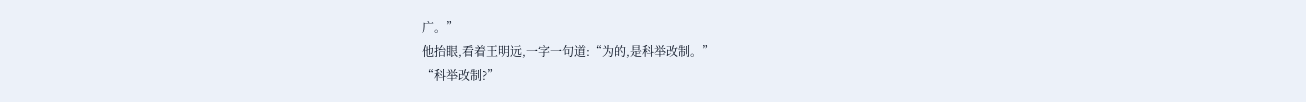广。”
他抬眼,看着王明远,一字一句道:“为的,是科举改制。”
“科举改制?”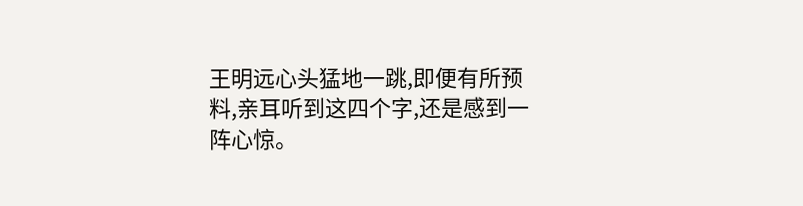王明远心头猛地一跳,即便有所预料,亲耳听到这四个字,还是感到一阵心惊。